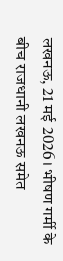लखनऊ, 21 मई 2026। भीषण गर्मी के बीच राजधानी लखनऊ समेत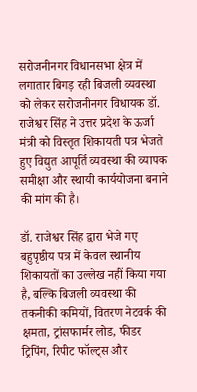सरोजनीनगर विधानसभा क्षेत्र में लगातार बिगड़ रही बिजली व्यवस्था को लेकर सरोजनीनगर विधायक डॉ. राजेश्वर सिंह ने उत्तर प्रदेश के ऊर्जा मंत्री को विस्तृत शिकायती पत्र भेजते हुए विद्युत आपूर्ति व्यवस्था की व्यापक समीक्षा और स्थायी कार्ययोजना बनाने की मांग की है।

डॉ. राजेश्वर सिंह द्वारा भेजे गए बहुपृष्ठीय पत्र में केवल स्थानीय शिकायतों का उल्लेख नहीं किया गया है, बल्कि बिजली व्यवस्था की तकनीकी कमियों, वितरण नेटवर्क की क्षमता, ट्रांसफार्मर लोड, फीडर ट्रिपिंग, रिपीट फॉल्ट्स और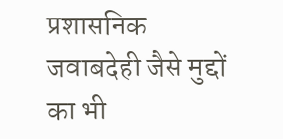प्रशासनिक जवाबदेही जैसे मुद्दों का भी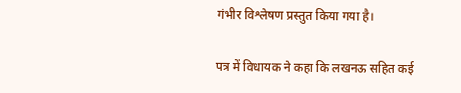गंभीर विश्लेषण प्रस्तुत किया गया है।

पत्र में विधायक ने कहा कि लखनऊ सहित कई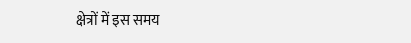क्षेत्रों में इस समय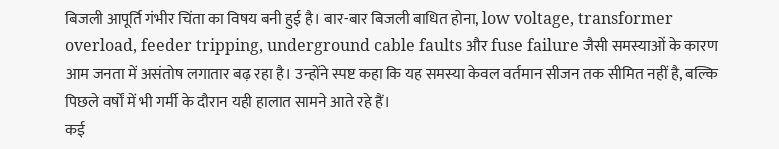बिजली आपूर्ति गंभीर चिंता का विषय बनी हुई है। बार-बार बिजली बाधित होना, low voltage, transformer overload, feeder tripping, underground cable faults और fuse failure जैसी समस्याओं के कारण आम जनता में असंतोष लगातार बढ़ रहा है। उन्होंने स्पष्ट कहा कि यह समस्या केवल वर्तमान सीजन तक सीमित नहीं है, बल्कि पिछले वर्षों में भी गर्मी के दौरान यही हालात सामने आते रहे हैं।
कई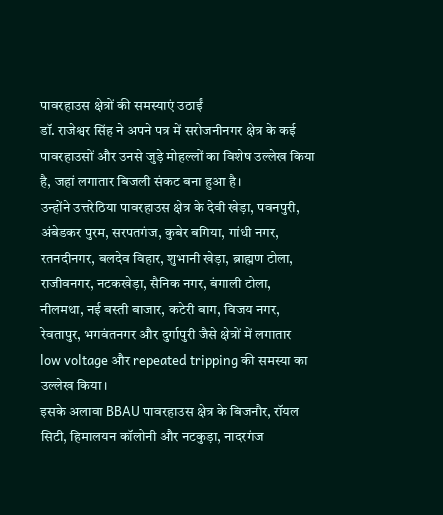पावरहाउस क्षेत्रों की समस्याएं उठाईं
डॉ. राजेश्वर सिंह ने अपने पत्र में सरोजनीनगर क्षेत्र के कई पावरहाउसों और उनसे जुड़े मोहल्लों का विशेष उल्लेख किया है, जहां लगातार बिजली संकट बना हुआ है।
उन्होंने उत्तरेठिया पावरहाउस क्षेत्र के देवी खेड़ा, पवनपुरी, अंबेडकर पुरम, सरपतगंज, कुबेर बगिया, गांधी नगर, रतनदीनगर, बलदेव विहार, शुभानी खेड़ा, ब्राह्मण टोला, राजीवनगर, नटकखेड़ा, सैनिक नगर, बंगाली टोला, नीलमथा, नई बस्ती बाजार, कटेरी बाग, विजय नगर, रेवतापुर, भगवंतनगर और दुर्गापुरी जैसे क्षेत्रों में लगातार low voltage और repeated tripping की समस्या का उल्लेख किया।
इसके अलावा BBAU पावरहाउस क्षेत्र के बिजनौर, रॉयल सिटी, हिमालयन कॉलोनी और नटकुड़ा, नादरगंज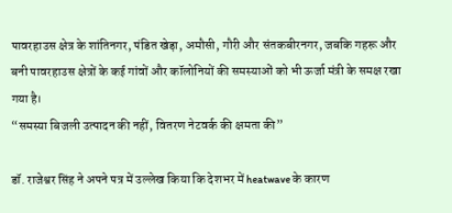पावरहाउस क्षेत्र के शांतिनगर, पंडित खेड़ा, अमौसी, गौरी और संतकबीरनगर, जबकि गहरू और बनी पावरहाउस क्षेत्रों के कई गांवों और कॉलोनियों की समस्याओं को भी ऊर्जा मंत्री के समक्ष रखा गया है।
“समस्या बिजली उत्पादन की नहीं, वितरण नेटवर्क की क्षमता की”

डॉ. राजेश्वर सिंह ने अपने पत्र में उल्लेख किया कि देशभर में heatwave के कारण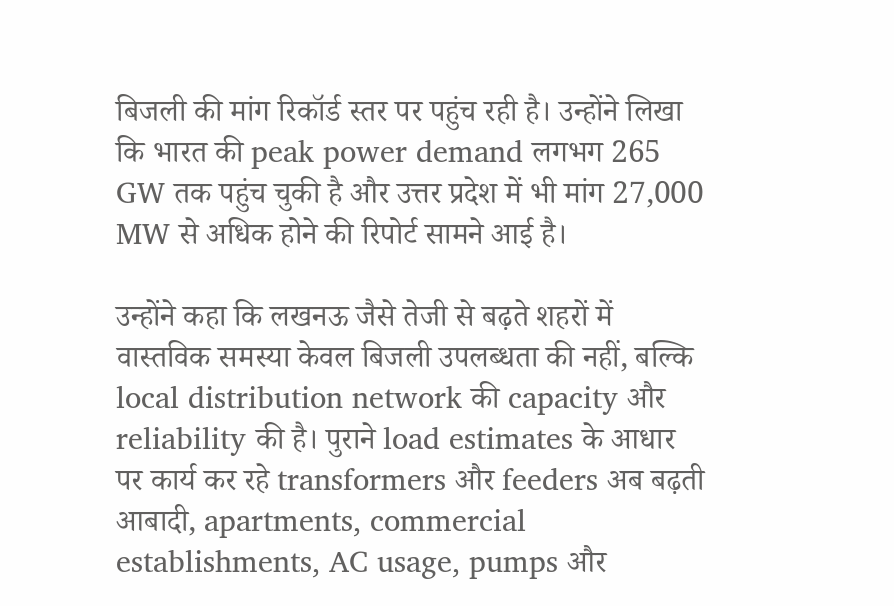बिजली की मांग रिकॉर्ड स्तर पर पहुंच रही है। उन्होंने लिखा कि भारत की peak power demand लगभग 265 GW तक पहुंच चुकी है और उत्तर प्रदेश में भी मांग 27,000 MW से अधिक होने की रिपोर्ट सामने आई है।

उन्होंने कहा कि लखनऊ जैसे तेजी से बढ़ते शहरों में वास्तविक समस्या केवल बिजली उपलब्धता की नहीं, बल्कि local distribution network की capacity और reliability की है। पुराने load estimates के आधार पर कार्य कर रहे transformers और feeders अब बढ़ती आबादी, apartments, commercial establishments, AC usage, pumps और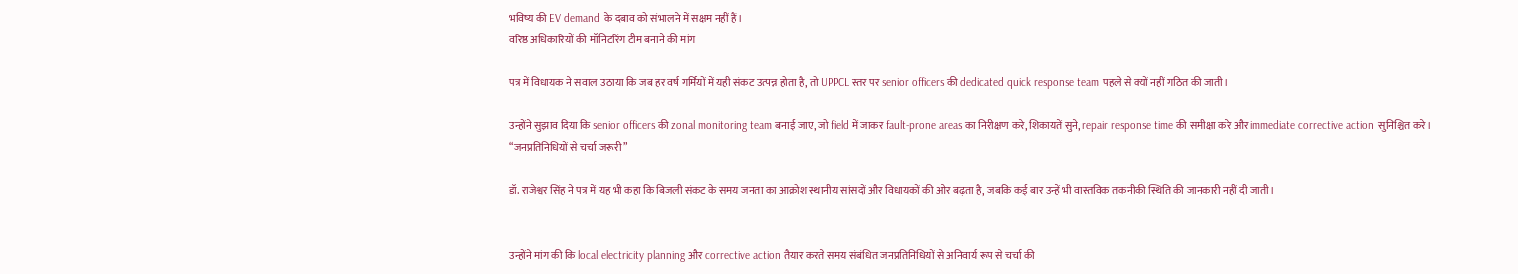भविष्य की EV demand के दबाव को संभालने में सक्षम नहीं हैं।
वरिष्ठ अधिकारियों की मॉनिटरिंग टीम बनाने की मांग

पत्र में विधायक ने सवाल उठाया कि जब हर वर्ष गर्मियों में यही संकट उत्पन्न होता है, तो UPPCL स्तर पर senior officers की dedicated quick response team पहले से क्यों नहीं गठित की जाती।

उन्होंने सुझाव दिया कि senior officers की zonal monitoring team बनाई जाए, जो field में जाकर fault-prone areas का निरीक्षण करे, शिकायतें सुने, repair response time की समीक्षा करे और immediate corrective action सुनिश्चित करे।
“जनप्रतिनिधियों से चर्चा जरूरी”

डॉ. राजेश्वर सिंह ने पत्र में यह भी कहा कि बिजली संकट के समय जनता का आक्रोश स्थानीय सांसदों और विधायकों की ओर बढ़ता है, जबकि कई बार उन्हें भी वास्तविक तकनीकी स्थिति की जानकारी नहीं दी जाती।


उन्होंने मांग की कि local electricity planning और corrective action तैयार करते समय संबंधित जनप्रतिनिधियों से अनिवार्य रूप से चर्चा की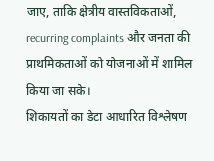जाए, ताकि क्षेत्रीय वास्तविकताओं, recurring complaints और जनता की प्राथमिकताओं को योजनाओं में शामिल किया जा सके।
शिकायतों का डेटा आधारित विश्लेषण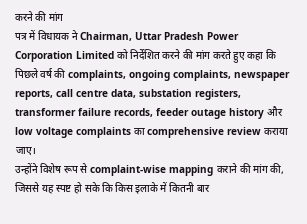करने की मांग
पत्र में विधायक ने Chairman, Uttar Pradesh Power Corporation Limited को निर्देशित करने की मांग करते हुए कहा कि पिछले वर्ष की complaints, ongoing complaints, newspaper reports, call centre data, substation registers, transformer failure records, feeder outage history और low voltage complaints का comprehensive review कराया जाए।
उन्होंने विशेष रूप से complaint-wise mapping कराने की मांग की, जिससे यह स्पष्ट हो सके कि किस इलाके में कितनी बार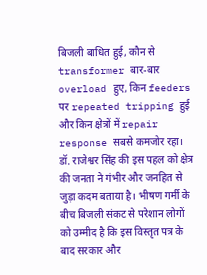बिजली बाधित हुई, कौन से transformer बार-बार overload हुए, किन feeders पर repeated tripping हुई और किन क्षेत्रों में repair response सबसे कमजोर रहा।
डॉ. राजेश्वर सिंह की इस पहल को क्षेत्र की जनता ने गंभीर और जनहित से जुड़ा कदम बताया है। भीषण गर्मी के बीच बिजली संकट से परेशान लोगों को उम्मीद है कि इस विस्तृत पत्र के बाद सरकार और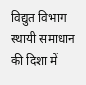विद्युत विभाग स्थायी समाधान की दिशा में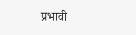प्रभावी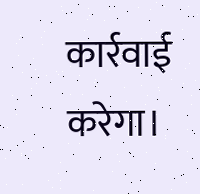कार्रवाई करेगा।